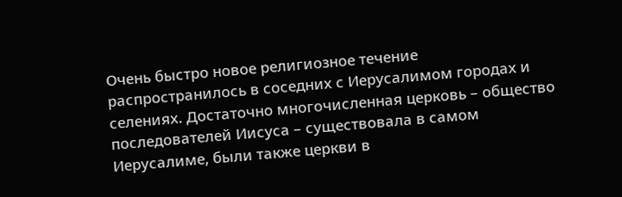Очень быстро новое религиозное течение распространилось в соседних с Иерусалимом городах и селениях. Достаточно многочисленная церковь – общество последователей Иисуса – существовала в самом Иерусалиме, были также церкви в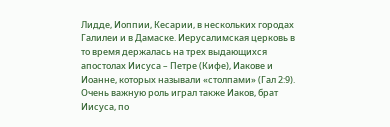Лидде, Иоппии, Кесарии, в нескольких городах Галилеи и в Дамаске. Иерусалимская церковь в то время держалась на трех выдающихся апостолах Иисуса – Петре (Кифе), Иакове и Иоанне, которых называли «столпами» (Гал 2:9). Очень важную роль играл также Иаков, брат Иисуса, по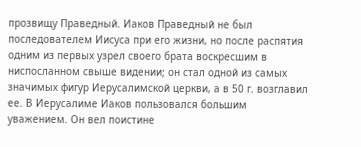прозвищу Праведный. Иаков Праведный не был последователем Иисуса при его жизни, но после распятия одним из первых узрел своего брата воскресшим в ниспосланном свыше видении; он стал одной из самых значимых фигур Иерусалимской церкви, а в 50 г. возглавил ее. В Иерусалиме Иаков пользовался большим уважением. Он вел поистине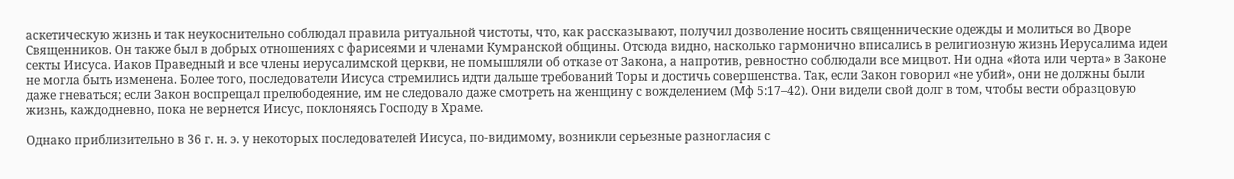аскетическую жизнь и так неукоснительно соблюдал правила ритуальной чистоты, что, как рассказывают, получил дозволение носить священнические одежды и молиться во Дворе Священников. Он также был в добрых отношениях с фарисеями и членами Кумранской общины. Отсюда видно, насколько гармонично вписались в религиозную жизнь Иерусалима идеи секты Иисуса. Иаков Праведный и все члены иерусалимской церкви, не помышляли об отказе от Закона, а напротив, ревностно соблюдали все мицвот. Ни одна «йота или черта» в Законе не могла быть изменена. Более того, последователи Иисуса стремились идти дальше требований Торы и достичь совершенства. Так, если Закон говорил «не убий», они не должны были даже гневаться; если Закон воспрещал прелюбодеяние, им не следовало даже смотреть на женщину с вожделением (Мф 5:17–42). Они видели свой долг в том, чтобы вести образцовую жизнь, каждодневно, пока не вернется Иисус, поклоняясь Господу в Храме.

Однако приблизительно в 36 г. н. э. у некоторых последователей Иисуса, по-видимому, возникли серьезные разногласия с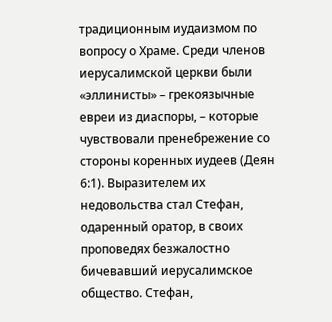традиционным иудаизмом по вопросу о Храме. Среди членов иерусалимской церкви были «эллинисты» – грекоязычные евреи из диаспоры, – которые чувствовали пренебрежение со стороны коренных иудеев (Деян 6:1). Выразителем их недовольства стал Стефан, одаренный оратор, в своих проповедях безжалостно бичевавший иерусалимское общество. Стефан,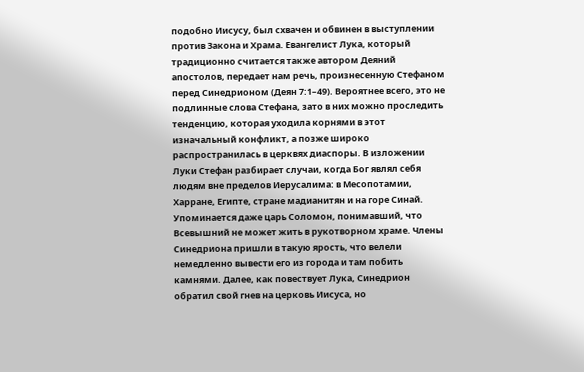подобно Иисусу, был схвачен и обвинен в выступлении против Закона и Храма. Евангелист Лука, который традиционно считается также автором Деяний апостолов, передает нам речь, произнесенную Стефаном перед Синедрионом (Деян 7:1–49). Вероятнее всего, это не подлинные слова Стефана, зато в них можно проследить тенденцию, которая уходила корнями в этот изначальный конфликт, а позже широко распространилась в церквях диаспоры. В изложении Луки Стефан разбирает случаи, когда Бог являл себя людям вне пределов Иерусалима: в Месопотамии, Харране, Египте, стране мадианитян и на горе Синай. Упоминается даже царь Соломон, понимавший, что Всевышний не может жить в рукотворном храме. Члены Синедриона пришли в такую ярость, что велели немедленно вывести его из города и там побить камнями. Далее, как повествует Лука, Синедрион обратил свой гнев на церковь Иисуса, но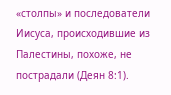«столпы» и последователи Иисуса, происходившие из Палестины, похоже, не пострадали (Деян 8:1).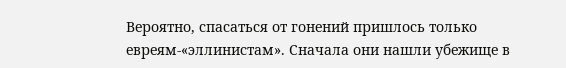Вероятно, спасаться от гонений пришлось только евреям-«эллинистам». Сначала они нашли убежище в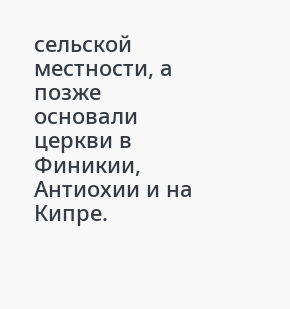сельской местности, а позже основали церкви в Финикии, Антиохии и на Кипре.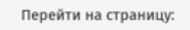Перейти на страницу: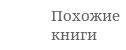Похожие книги